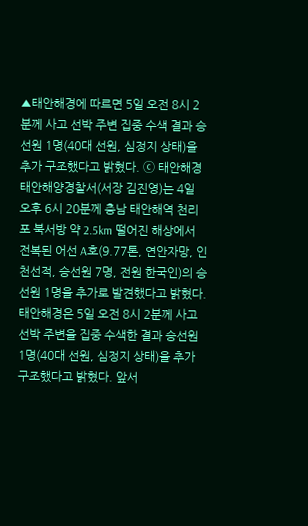▲태안해경에 따르면 5일 오전 8시 2분께 사고 선박 주변 집중 수색 결과 승선원 1명(40대 선원, 심정지 상태)을 추가 구조했다고 밝혔다. ⓒ 태안해경
태안해양경찰서(서장 김진영)는 4일 오후 6시 20분께 충남 태안해역 천리포 북서방 약 2.5km 떨어진 해상에서 전복된 어선 A호(9.77톤, 연안자망, 인천선적, 승선원 7명, 전원 한국인)의 승선원 1명을 추가로 발견했다고 밝혔다.
태안해경은 5일 오전 8시 2분께 사고 선박 주변을 집중 수색한 결과 승선원 1명(40대 선원, 심정지 상태)을 추가 구조했다고 밝혔다. 앞서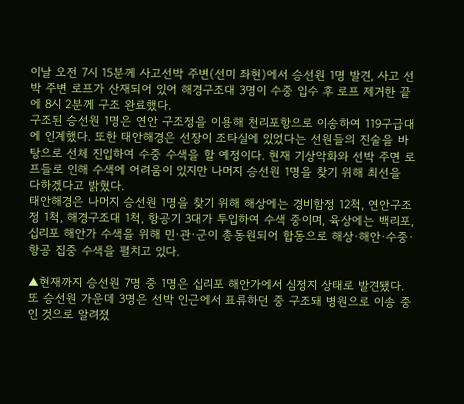이날 오전 7시 15분께 사고선박 주변(선미 좌현)에서 승선원 1명 발견, 사고 선박 주변 로프가 산재되어 있어 해경구조대 3명이 수중 입수 후 로프 제거한 끝에 8시 2분께 구조 완료했다.
구조된 승선원 1명은 연안 구조정을 이용해 천리포항으로 이송하여 119구급대에 인계했다. 또한 태안해경은 선장이 조타실에 있었다는 선원들의 진술을 바탕으로 선체 진입하여 수중 수색을 할 예정이다. 현재 기상악화와 선박 주면 로프들로 인해 수색에 어려움이 있지만 나머지 승선원 1명을 찾기 위해 최선을 다하겠다고 밝혔다.
태안해경은 나머지 승선원 1명을 찾기 위해 해상에는 경비함정 12척, 연안구조정 1척, 해경구조대 1척, 항공기 3대가 투입하여 수색 중이며, 육상에는 백리포, 십리포 해안가 수색을 위해 민·관·군이 총동원되어 합동으로 해상·해안·수중·항공 집중 수색을 펼치고 있다.

▲현재까지 승선원 7명 중 1명은 십리포 해안가에서 심정지 상태로 발견됐다. 또 승선원 가운데 3명은 선박 인근에서 표류하던 중 구조돼 병원으로 이송 중인 것으로 알려졌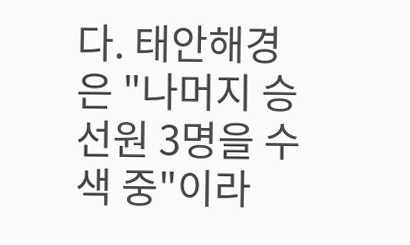다. 태안해경은 "나머지 승선원 3명을 수색 중"이라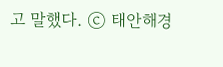고 말했다. ⓒ 태안해경